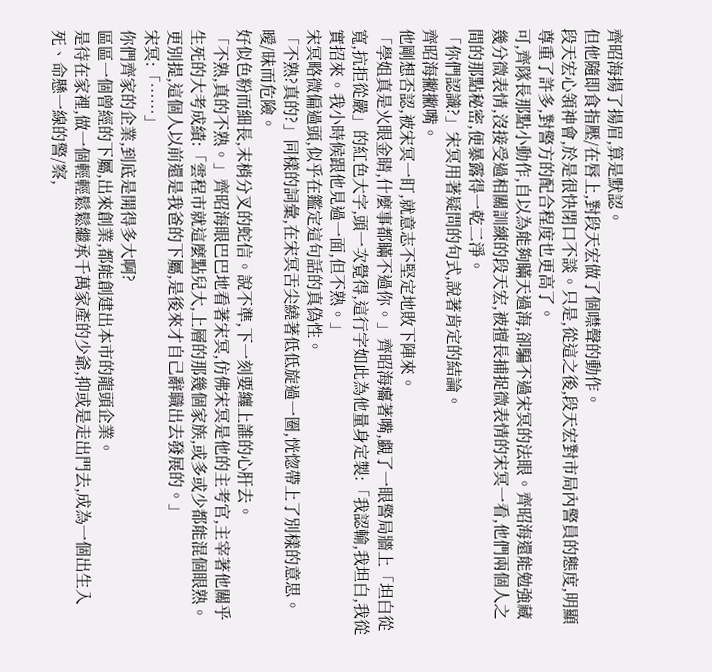齊昭海揚了揚眉,算是默認。
但他隨即食指壓/在唇上,對段天宏做了個噤聲的動作。
段天宏心領神會,於是很快閉口不談。只是,從這之後,段天宏對市局內警員的態度,明顯尊重了許多,對警方的配合程度也更高了。
可,齊隊長那點小動作,自以為能夠瞞天過海,卻騙不過宋冥的法眼。齊昭海還能勉強藏幾分微表情,沒接受過相關訓練的段天宏,被擅長捕捉微表情的宋冥一看,他們兩個人之間的那點秘密,便暴露得一乾二淨。
「你們認識?」宋冥用著疑問的句式,說著肯定的結論。
齊昭海撇撇嘴。
他剛想否認,被宋冥一盯,就意志不堅定地敗下陣來。
「學姐真是火眼金睛,什麼事都瞞不過你。」齊昭海癟著嘴,覷了一眼警局牆上「坦白從寬,抗拒從嚴」的紅色大字,頭一次覺得,這行字如此為他量身定製:「我認輸,我坦白,我從實招來。我小時候跟他見過一面,但不熟。」
宋冥略微偏過頭,似乎在鑑定這句話的真偽性。
「不熟?真的?」同樣的詞彙,在宋冥舌尖繞著低低旋過一圈,恍惚帶上了別樣的意思。
曖/昧而危險。
好似色粉而細長,末梢分叉的蛇信。說不準,下一刻要纏上誰的心肝去。
「不熟,真的不熟。」齊昭海眼巴巴地看著宋冥,仿佛宋冥是他的主考官,主宰著他關乎生死的大考成績:「雲程市就這麼點兒大,上層的那幾個家族,或多或少都能混個眼熟。更別提,這個人以前還是我爸的下屬,是後來才自己辭職出去發展的。」
宋冥:「……」
你們齊家的企業,到底是開得多大啊?
區區一個曾經的下屬,出來創業,都能創建出本市的龍頭企業。
是待在家裡,做一個輕輕鬆鬆繼承千萬家產的少爺,抑或是走出門去,成為一個出生入死、命懸一線的警/察,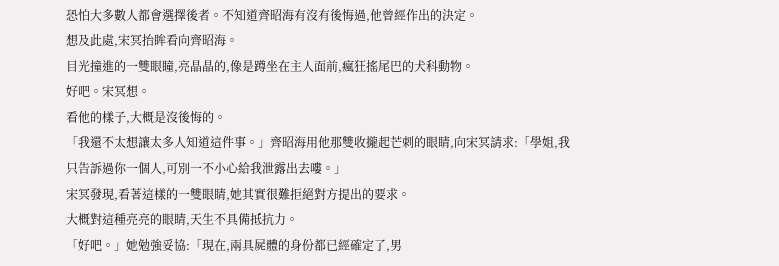恐怕大多數人都會選擇後者。不知道齊昭海有沒有後悔過,他曾經作出的決定。
想及此處,宋冥抬眸看向齊昭海。
目光撞進的一雙眼瞳,亮晶晶的,像是蹲坐在主人面前,瘋狂搖尾巴的犬科動物。
好吧。宋冥想。
看他的樣子,大概是沒後悔的。
「我還不太想讓太多人知道這件事。」齊昭海用他那雙收攏起芒刺的眼睛,向宋冥請求:「學姐,我只告訴過你一個人,可別一不小心給我泄露出去嘍。」
宋冥發現,看著這樣的一雙眼睛,她其實很難拒絕對方提出的要求。
大概對這種亮亮的眼睛,天生不具備抵抗力。
「好吧。」她勉強妥協:「現在,兩具屍體的身份都已經確定了,男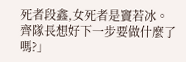死者段鑫,女死者是竇若冰。齊隊長想好下一步要做什麼了嗎?」